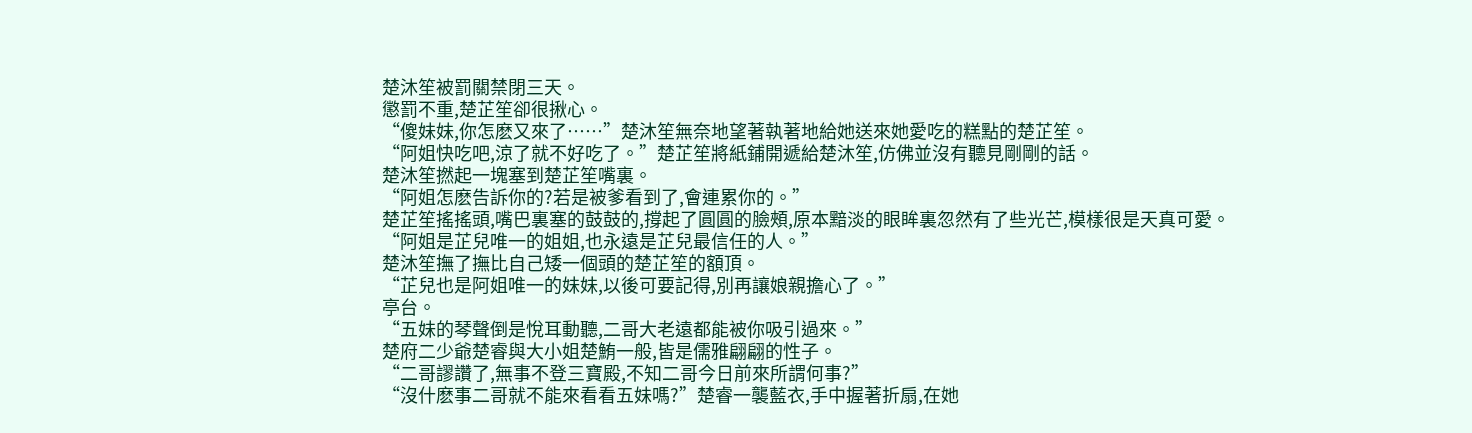楚沐笙被罰關禁閉三天。
懲罰不重,楚芷笙卻很揪心。
“傻妹妹,你怎麽又來了……”楚沐笙無奈地望著執著地給她送來她愛吃的糕點的楚芷笙。
“阿姐快吃吧,涼了就不好吃了。”楚芷笙將紙鋪開遞給楚沐笙,仿佛並沒有聽見剛剛的話。
楚沐笙撚起一塊塞到楚芷笙嘴裏。
“阿姐怎麽告訴你的?若是被爹看到了,會連累你的。”
楚芷笙搖搖頭,嘴巴裏塞的鼓鼓的,撐起了圓圓的臉頰,原本黯淡的眼眸裏忽然有了些光芒,模樣很是天真可愛。
“阿姐是芷兒唯一的姐姐,也永遠是芷兒最信任的人。”
楚沐笙撫了撫比自己矮一個頭的楚芷笙的額頂。
“芷兒也是阿姐唯一的妹妹,以後可要記得,別再讓娘親擔心了。”
亭台。
“五妹的琴聲倒是悅耳動聽,二哥大老遠都能被你吸引過來。”
楚府二少爺楚睿與大小姐楚鮪一般,皆是儒雅翩翩的性子。
“二哥謬讚了,無事不登三寶殿,不知二哥今日前來所謂何事?”
“沒什麽事二哥就不能來看看五妹嗎?”楚睿一襲藍衣,手中握著折扇,在她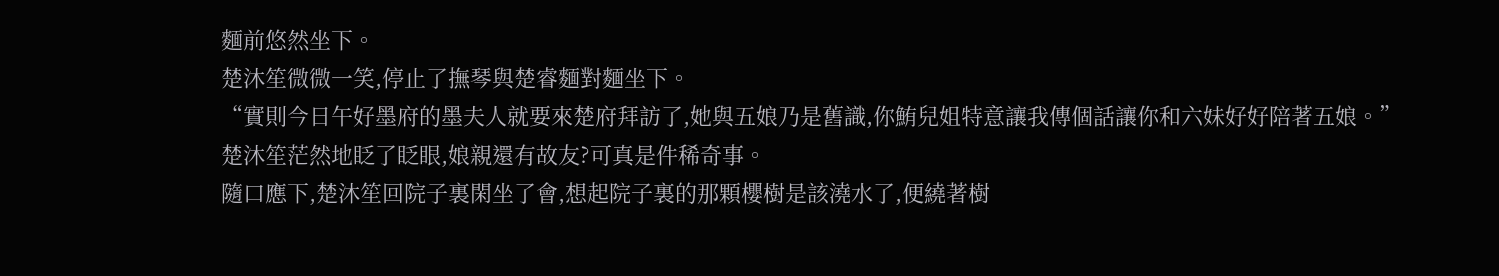麵前悠然坐下。
楚沐笙微微一笑,停止了撫琴與楚睿麵對麵坐下。
“實則今日午好墨府的墨夫人就要來楚府拜訪了,她與五娘乃是舊識,你鮪兒姐特意讓我傳個話讓你和六妹好好陪著五娘。”
楚沐笙茫然地眨了眨眼,娘親還有故友?可真是件稀奇事。
隨口應下,楚沐笙回院子裏閑坐了會,想起院子裏的那顆櫻樹是該澆水了,便繞著樹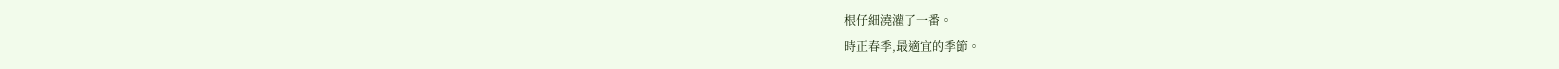根仔細澆灌了一番。
時正春季,最適宜的季節。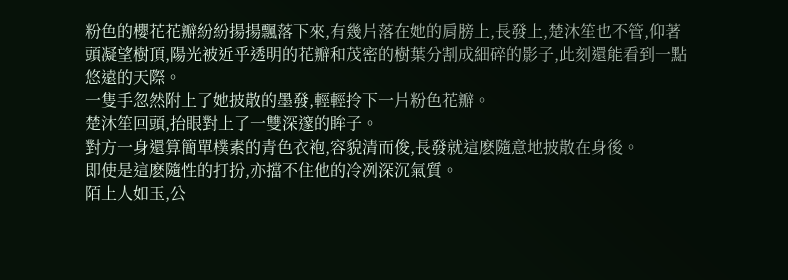粉色的櫻花花瓣紛紛揚揚飄落下來,有幾片落在她的肩膀上,長發上,楚沐笙也不管,仰著頭凝望樹頂,陽光被近乎透明的花瓣和茂密的樹葉分割成細碎的影子,此刻還能看到一點悠遠的天際。
一隻手忽然附上了她披散的墨發,輕輕拎下一片粉色花瓣。
楚沐笙回頭,抬眼對上了一雙深邃的眸子。
對方一身還算簡單樸素的青色衣袍,容貌清而俊,長發就這麽隨意地披散在身後。
即使是這麽隨性的打扮,亦擋不住他的冷冽深沉氣質。
陌上人如玉,公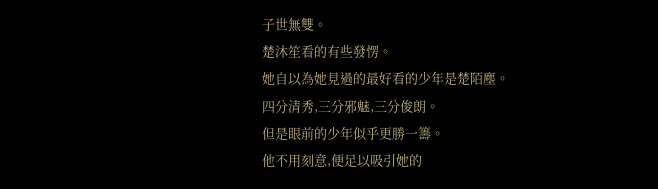子世無雙。
楚沐笙看的有些發愣。
她自以為她見過的最好看的少年是楚陌塵。
四分清秀,三分邪魅,三分俊朗。
但是眼前的少年似乎更勝一籌。
他不用刻意,便足以吸引她的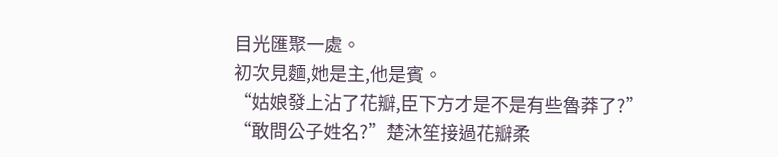目光匯聚一處。
初次見麵,她是主,他是賓。
“姑娘發上沾了花瓣,臣下方才是不是有些魯莽了?”
“敢問公子姓名?”楚沐笙接過花瓣柔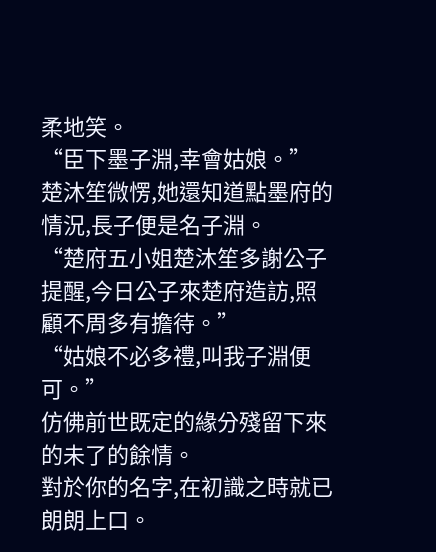柔地笑。
“臣下墨子淵,幸會姑娘。”
楚沐笙微愣,她還知道點墨府的情況,長子便是名子淵。
“楚府五小姐楚沐笙多謝公子提醒,今日公子來楚府造訪,照顧不周多有擔待。”
“姑娘不必多禮,叫我子淵便可。”
仿佛前世既定的緣分殘留下來的未了的餘情。
對於你的名字,在初識之時就已朗朗上口。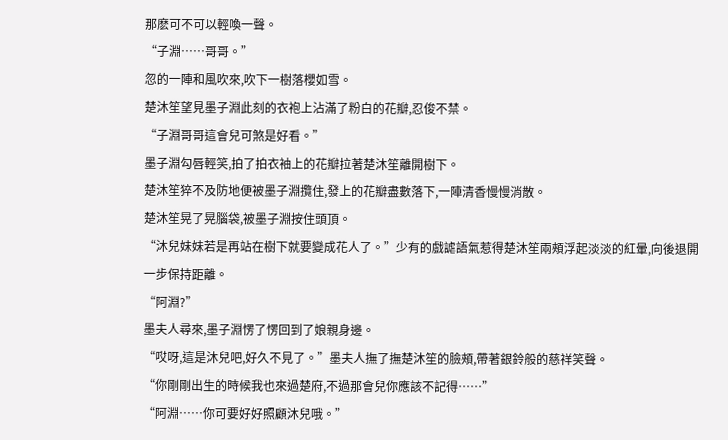那麽可不可以輕喚一聲。
“子淵……哥哥。”
忽的一陣和風吹來,吹下一樹落櫻如雪。
楚沐笙望見墨子淵此刻的衣袍上沾滿了粉白的花瓣,忍俊不禁。
“子淵哥哥這會兒可煞是好看。”
墨子淵勾唇輕笑,拍了拍衣袖上的花瓣拉著楚沐笙離開樹下。
楚沐笙猝不及防地便被墨子淵攬住,發上的花瓣盡數落下,一陣清香慢慢消散。
楚沐笙晃了晃腦袋,被墨子淵按住頭頂。
“沐兒妹妹若是再站在樹下就要變成花人了。”少有的戲謔語氣惹得楚沐笙兩頰浮起淡淡的紅暈,向後退開一步保持距離。
“阿淵?”
墨夫人尋來,墨子淵愣了愣回到了娘親身邊。
“哎呀,這是沐兒吧,好久不見了。”墨夫人撫了撫楚沐笙的臉頰,帶著銀鈴般的慈祥笑聲。
“你剛剛出生的時候我也來過楚府,不過那會兒你應該不記得……”
“阿淵……你可要好好照顧沐兒哦。”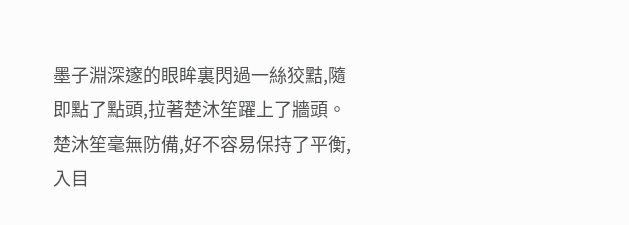墨子淵深邃的眼眸裏閃過一絲狡黠,隨即點了點頭,拉著楚沐笙躍上了牆頭。
楚沐笙毫無防備,好不容易保持了平衡,入目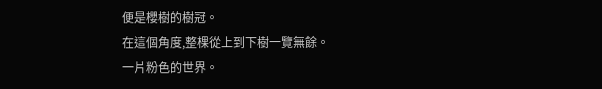便是櫻樹的樹冠。
在這個角度,整棵從上到下樹一覽無餘。
一片粉色的世界。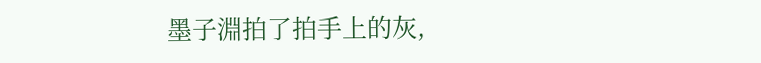墨子淵拍了拍手上的灰,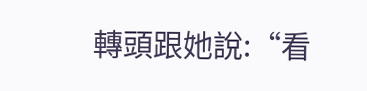轉頭跟她說:“看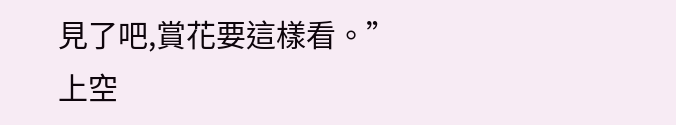見了吧,賞花要這樣看。”
上空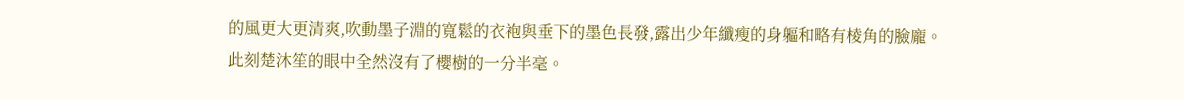的風更大更清爽,吹動墨子淵的寬鬆的衣袍與垂下的墨色長發,露出少年纖瘦的身軀和略有棱角的臉龐。
此刻楚沐笙的眼中全然沒有了櫻樹的一分半毫。